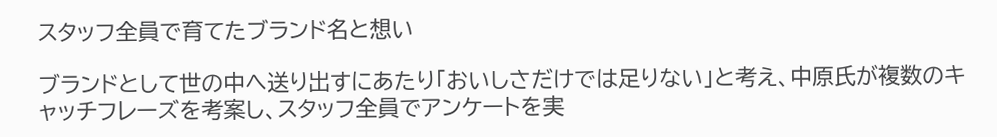スタッフ全員で育てたブランド名と想い

ブランドとして世の中へ送り出すにあたり「おいしさだけでは足りない」と考え、中原氏が複数のキャッチフレーズを考案し、スタッフ全員でアンケートを実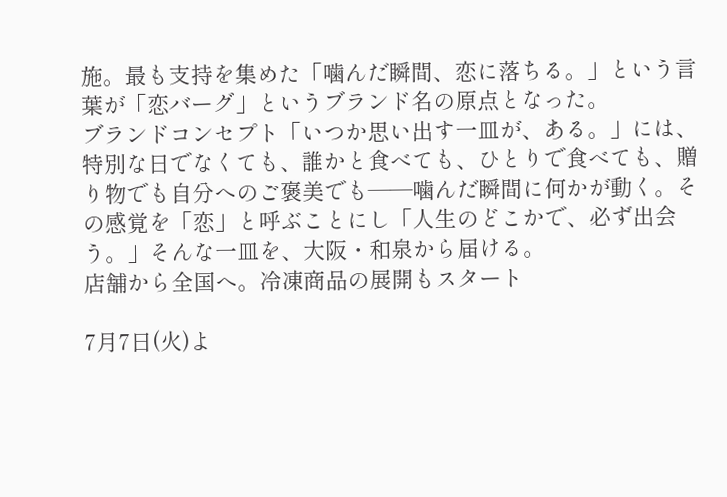施。最も支持を集めた「噛んだ瞬間、恋に落ちる。」という言葉が「恋バーグ」というブランド名の原点となった。
ブランドコンセプト「いつか思い出す一皿が、ある。」には、特別な日でなくても、誰かと食べても、ひとりで食べても、贈り物でも自分へのご褒美でも——噛んだ瞬間に何かが動く。その感覚を「恋」と呼ぶことにし「人生のどこかで、必ず出会う。」そんな一皿を、大阪・和泉から届ける。
店舗から全国へ。冷凍商品の展開もスタート

7月7日(火)よ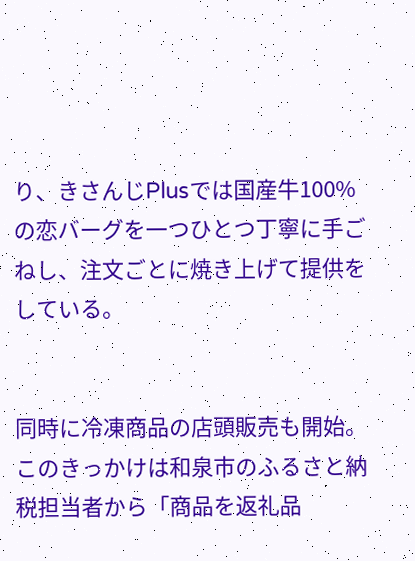り、きさんじPlusでは国産牛100%の恋バーグを一つひとつ丁寧に手ごねし、注文ごとに焼き上げて提供をしている。


同時に冷凍商品の店頭販売も開始。このきっかけは和泉市のふるさと納税担当者から「商品を返礼品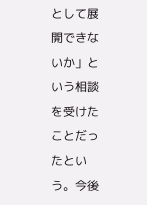として展開できないか」という相談を受けたことだったという。今後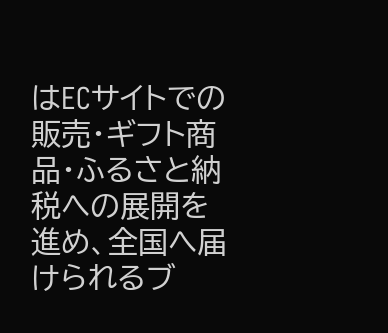はECサイトでの販売・ギフト商品・ふるさと納税への展開を進め、全国へ届けられるブ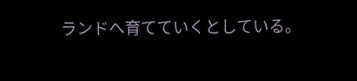ランドへ育てていくとしている。